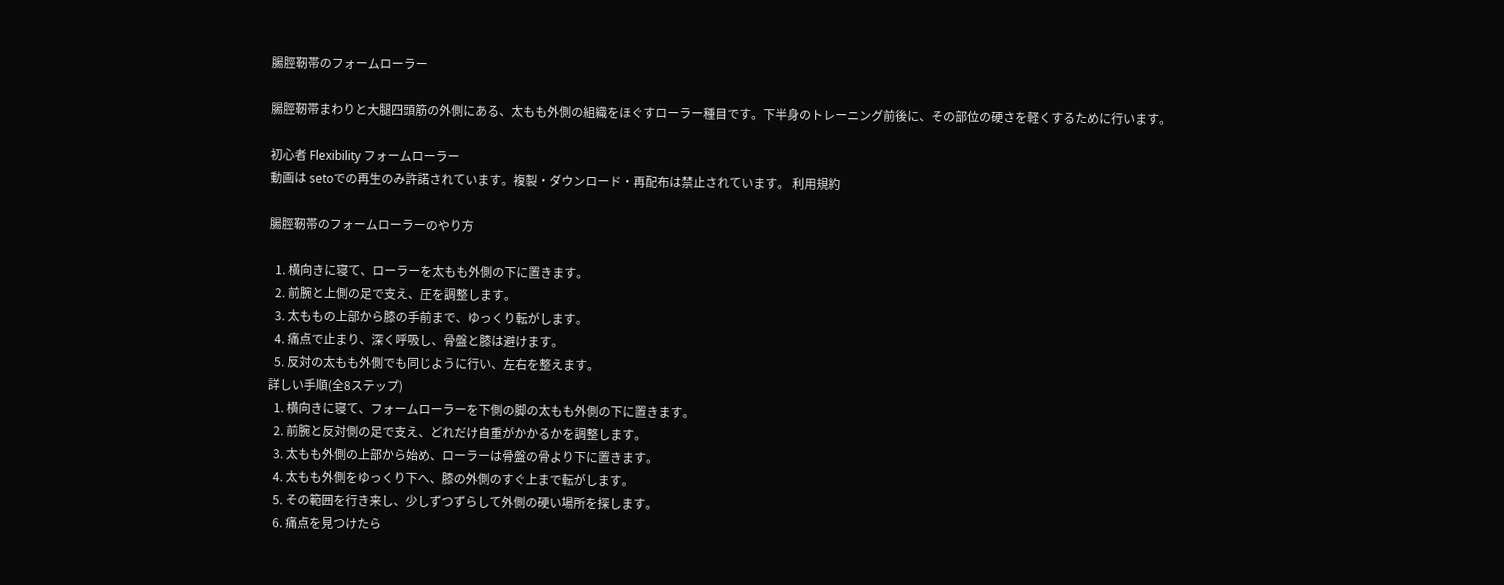腸脛靭帯のフォームローラー

腸脛靭帯まわりと大腿四頭筋の外側にある、太もも外側の組織をほぐすローラー種目です。下半身のトレーニング前後に、その部位の硬さを軽くするために行います。

初心者 Flexibility フォームローラー
動画は setoでの再生のみ許諾されています。複製・ダウンロード・再配布は禁止されています。 利用規約

腸脛靭帯のフォームローラーのやり方

  1. 横向きに寝て、ローラーを太もも外側の下に置きます。
  2. 前腕と上側の足で支え、圧を調整します。
  3. 太ももの上部から膝の手前まで、ゆっくり転がします。
  4. 痛点で止まり、深く呼吸し、骨盤と膝は避けます。
  5. 反対の太もも外側でも同じように行い、左右を整えます。
詳しい手順(全8ステップ)
  1. 横向きに寝て、フォームローラーを下側の脚の太もも外側の下に置きます。
  2. 前腕と反対側の足で支え、どれだけ自重がかかるかを調整します。
  3. 太もも外側の上部から始め、ローラーは骨盤の骨より下に置きます。
  4. 太もも外側をゆっくり下へ、膝の外側のすぐ上まで転がします。
  5. その範囲を行き来し、少しずつずらして外側の硬い場所を探します。
  6. 痛点を見つけたら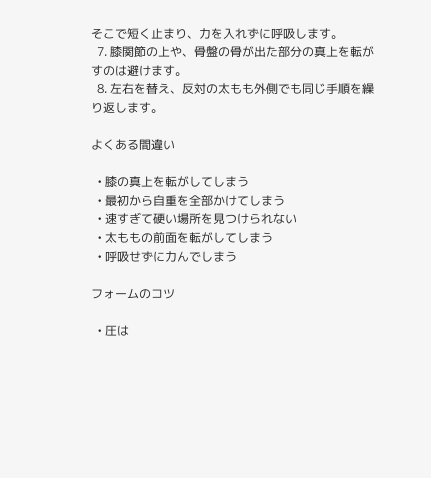そこで短く止まり、力を入れずに呼吸します。
  7. 膝関節の上や、骨盤の骨が出た部分の真上を転がすのは避けます。
  8. 左右を替え、反対の太もも外側でも同じ手順を繰り返します。

よくある間違い

  • 膝の真上を転がしてしまう
  • 最初から自重を全部かけてしまう
  • 速すぎて硬い場所を見つけられない
  • 太ももの前面を転がしてしまう
  • 呼吸せずに力んでしまう

フォームのコツ

  • 圧は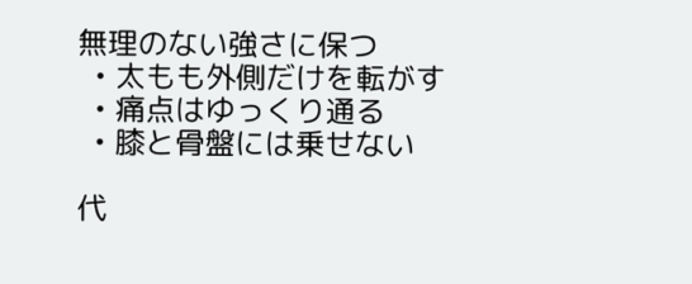無理のない強さに保つ
  • 太もも外側だけを転がす
  • 痛点はゆっくり通る
  • 膝と骨盤には乗せない

代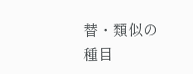替・類似の種目